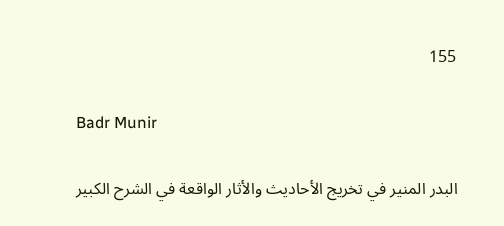155

Badr Munir

البدر المنير في تخريج الأحاديث والأثار الواقعة في الشرح الكبير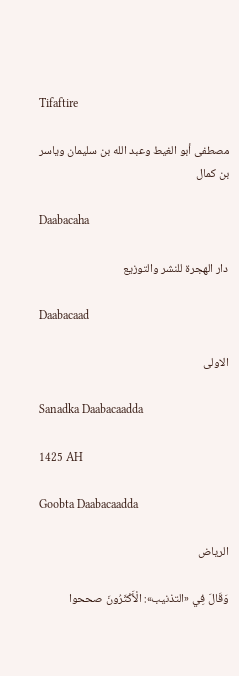Tifaftire

مصطفى أبو الغيط وعبد الله بن سليمان وياسر بن كمال

Daabacaha

دار الهجرة للنشر والتوزيع

Daabacaad

الاولى

Sanadka Daabacaadda

1425 AH

Goobta Daabacaadda

الرياض

وَقَالَ فِي «التذنيب»: الْأَكْثَرُونَ صححوا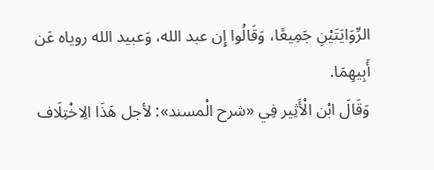الرِّوَايَتَيْنِ جَمِيعًا، وَقَالُوا إِن عبد الله، وَعبيد الله روياه عَن أَبِيهِمَا.
وَقَالَ ابْن الْأَثِير فِي «شرح الْمسند»: لأجل هَذَا الِاخْتِلَاف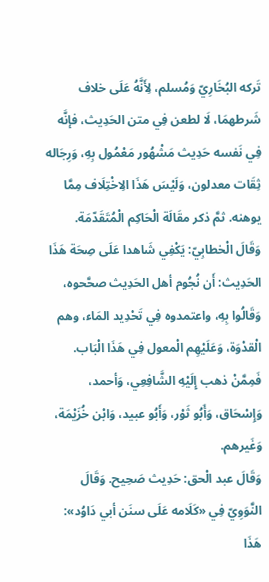تَركه البُخَارِيّ وَمُسلم، لِأَنَّهُ عَلَى خلاف شَرطهمَا، لَا لطعن فِي متن الحَدِيث، فإنَّه فِي نَفسه حَدِيث مَشْهُور مَعْمُول بِهِ، وَرِجَاله ثِقَات معدلون، وَلَيْسَ هَذَا الِاخْتِلَاف مِمَّا يوهنه. ثمَّ ذكر مقَالَة الْحَاكِم الْمُتَقَدّمَة.
وَقَالَ الْخطابِيّ: يَكْفِي شَاهدا عَلَى صِحَة هَذَا الحَدِيث: أَن نُجُوم أهل الحَدِيث صحَّحوه، وَقَالُوا بِهِ، واعتمدوه فِي تَحْدِيد المَاء، وهم الْقدْوَة، وَعَلَيْهِم الْمعول فِي هَذَا الْبَاب.
فَمِمَّنْ ذهب إِلَيْهِ الشَّافِعِي، وَأحمد، وَإِسْحَاق، وَأَبُو ثَوْر، وَأَبُو عبيد، وَابْن خُزَيْمَة، وَغَيرهم.
وَقَالَ عبد الْحق: حَدِيث صَحِيح. وَقَالَ النَّوَوِيّ فِي «كَلَامه عَلَى سنَن أبي دَاوُد»: هَذَا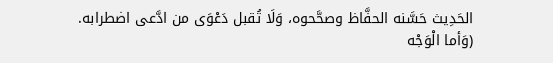الحَدِيث حَسَّنه الحفَّاظ وصحَّحوه، وَلَا تُقبل دَعْوَى من ادَّعى اضطرابه.
(وَأما الْوَجْه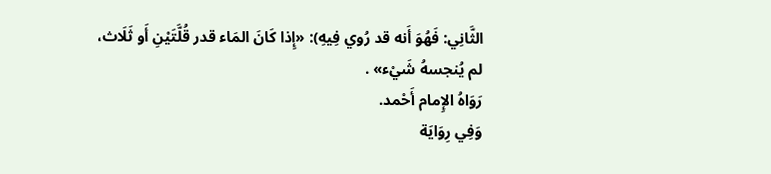الثَّانِي: فَهُوَ أَنه قد رُوي فِيهِ): «إِذا كَانَ المَاء قدر قُلَّتَيْنِ أَو ثَلَاث، لم يُنجسهُ شَيْء» .
رَوَاهُ الإِمام أَحْمد.
وَفِي رِوَايَة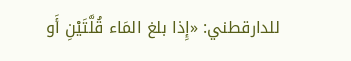للدارقطني: «إِذا بلغ المَاء قُلَّتَيْنِ أَو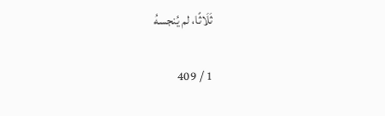ثَلَاثًا، لم يُنجسهُ

1 / 409